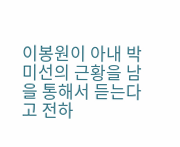이봉원이 아내 박미선의 근황을 남을 통해서 듣는다고 전하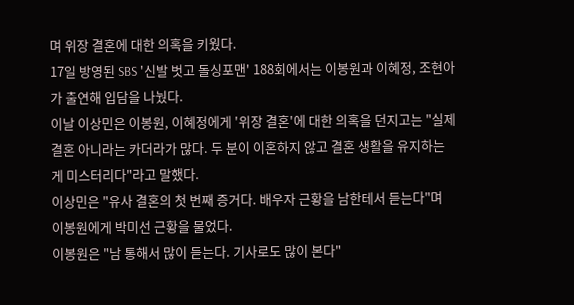며 위장 결혼에 대한 의혹을 키웠다.
17일 방영된 SBS '신발 벗고 돌싱포맨' 188회에서는 이봉원과 이혜정, 조현아가 출연해 입담을 나눴다.
이날 이상민은 이봉원, 이혜정에게 '위장 결혼'에 대한 의혹을 던지고는 "실제 결혼 아니라는 카더라가 많다. 두 분이 이혼하지 않고 결혼 생활을 유지하는 게 미스터리다"라고 말했다.
이상민은 "유사 결혼의 첫 번째 증거다. 배우자 근황을 남한테서 듣는다"며 이봉원에게 박미선 근황을 물었다.
이봉원은 "남 통해서 많이 듣는다. 기사로도 많이 본다"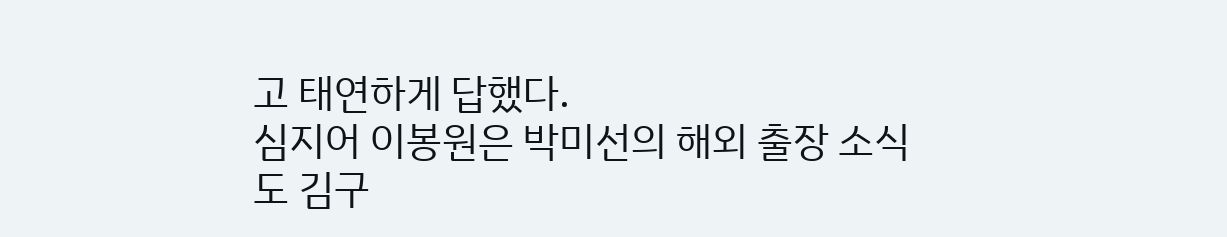고 태연하게 답했다.
심지어 이봉원은 박미선의 해외 출장 소식도 김구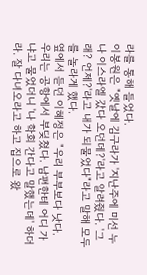라를 통해 들었다.
이봉원은 "옛날에 김구라가 '지난주에 미선 누나 이스라엘 갔다 오던데?'라고 알려줬다. '그래? 언제?'라고 내가 되물었다"라고 말해 모두를 놀라게 했다.
옆에서 듣던 이혜정은 "우리 부부보다 낫다. 우리는 공항에서 부딪쳤다. 남편한테 어디 가냐고 물었더니 '나 학회 간다고 말했는데' 하더라. 잘 다녀오라고 하고 집으로 왔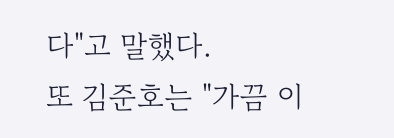다"고 말했다.
또 김준호는 "가끔 이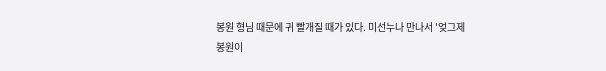봉원 형님 때문에 귀 빨개질 때가 있다. 미선누나 만나서 '엊그제 봉원이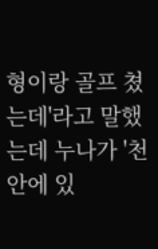형이랑 골프 쳤는데'라고 말했는데 누나가 '천안에 있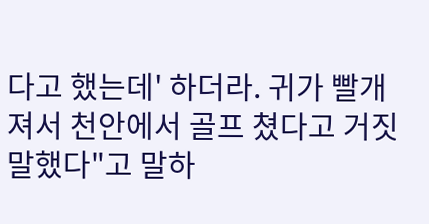다고 했는데' 하더라. 귀가 빨개져서 천안에서 골프 쳤다고 거짓말했다"고 말하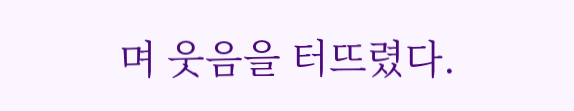며 웃음을 터뜨렸다.